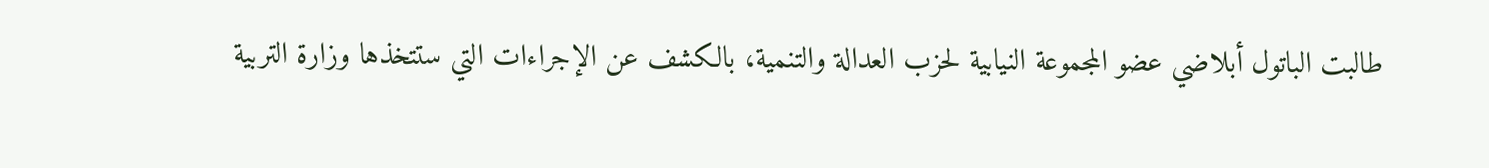طالبت الباتول أبلاضي عضو المجموعة النيابية لحزب العدالة والتنمية، بالكشف عن الإجراءات التي ستتخذها وزارة التربية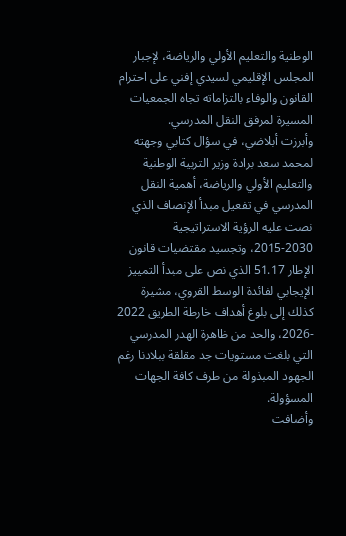الوطنية والتعليم الأولي والرياضة، لإجبار المجلس الإقليمي لسيدي إفني على احترام القانون والوفاء بالتزاماته تجاه الجمعيات المسيرة لمرفق النقل المدرسي.
وأبرزت أبلاضي، في سؤال كتابي وجهته لمحمد سعد برادة وزير التربية الوطنية والتعليم الأولي والرياضة، أهمية النقل المدرسي في تفعيل مبدأ الإنصاف الذي نصت عليه الرؤية الاستراتيجية 2030-2015، وتجسيد مقتضيات قانون الإطار 51.17 الذي نص على مبدأ التمييز الإيجابي لفائدة الوسط القروي، مشيرة كذلك إلى بلوغ أهداف خارطة الطريق 2022 -2026، والحد من ظاهرة الهدر المدرسي التي بلغت مستويات جد مقلقة ببلادنا رغم الجهود المبذولة من طرف كافة الجهات المسؤولة.
وأضافت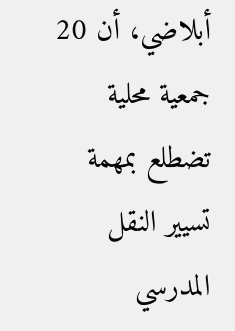أبلاضي، أن 20 جمعية محلية تضطلع بمهمة تسيير النقل المدرسي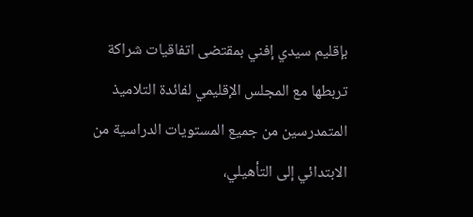بإقليم سيدي إفني بمقتضى اتفاقيات شراكة تربطها مع المجلس الإقليمي لفائدة التلاميذ المتمدرسين من جميع المستويات الدراسية من الابتدائي إلى التأهيلي،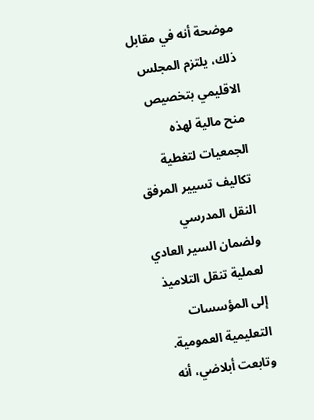موضحة أنه في مقابل ذلك، يلتزم المجلس الاقليمي بتخصيص منح مالية لهذه الجمعيات لتغطية تكاليف تسيير المرفق النقل المدرسي ولضمان السير العادي لعملية تنقل التلاميذ إلى المؤسسات التعليمية العمومية.
وتابعت أبلاضي، أنه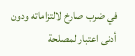في ضرب صارخ لالتزاماته ودون أدنى اعتبار لمصلحة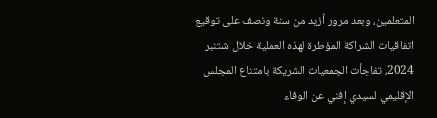المتعلمين، وبعد مرور أزيد من سنة ونصف على توقيع اتفاقيات الشراكة المؤطرة لهذه العملية خلال شتنبر 2024، تفاجأت الجمعيات الشريكة بامتناع المجلس الإقليمي لسيدي إفني عن الوفاء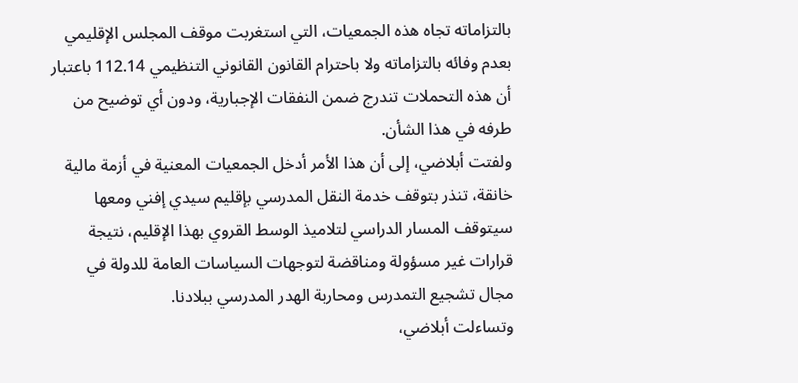بالتزاماته تجاه هذه الجمعيات، التي استغربت موقف المجلس الإقليمي بعدم وفائه بالتزاماته ولا باحترام القانون القانوني التنظيمي 112.14 باعتبار أن هذه التحملات تندرج ضمن النفقات الإجبارية، ودون أي توضيح من طرفه في هذا الشأن.
ولفتت أبلاضي، إلى أن هذا الأمر أدخل الجمعيات المعنية في أزمة مالية خانقة، تنذر بتوقف خدمة النقل المدرسي بإقليم سيدي إفني ومعها سيتوقف المسار الدراسي لتلاميذ الوسط القروي بهذا الإقليم، نتيجة قرارات غير مسؤولة ومناقضة لتوجهات السياسات العامة للدولة في مجال تشجيع التمدرس ومحاربة الهدر المدرسي ببلادنا.
وتساءلت أبلاضي،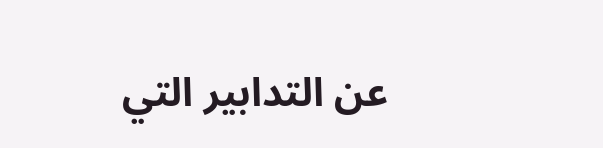عن التدابير التي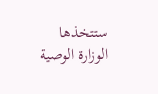ستتخذها الوزارة الوصية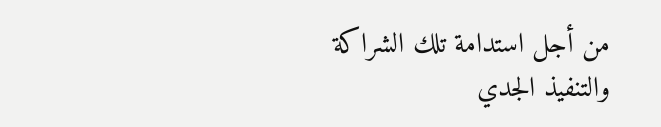من أجل استدامة تلك الشراكة والتنفيذ الجدي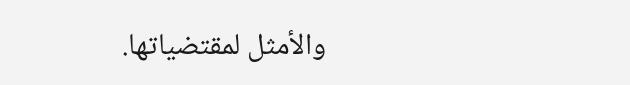والأمثل لمقتضياتها.